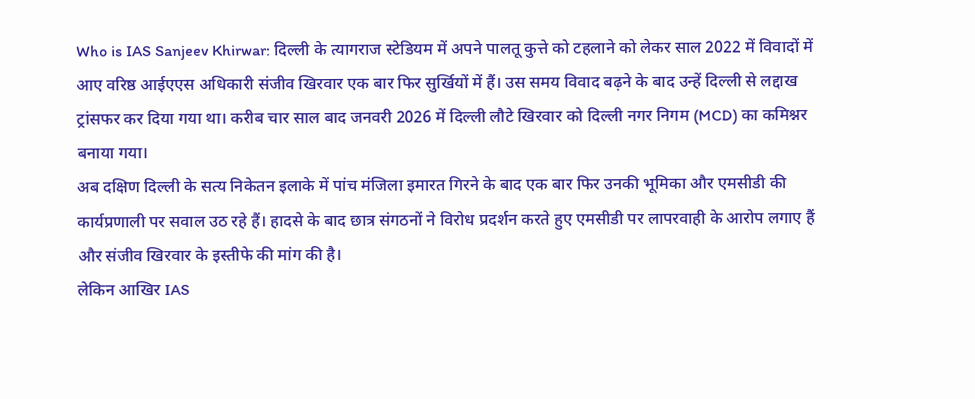Who is IAS Sanjeev Khirwar: दिल्ली के त्यागराज स्टेडियम में अपने पालतू कुत्ते को टहलाने को लेकर साल 2022 में विवादों में आए वरिष्ठ आईएएस अधिकारी संजीव खिरवार एक बार फिर सुर्खियों में हैं। उस समय विवाद बढ़ने के बाद उन्हें दिल्ली से लद्दाख ट्रांसफर कर दिया गया था। करीब चार साल बाद जनवरी 2026 में दिल्ली लौटे खिरवार को दिल्ली नगर निगम (MCD) का कमिश्नर बनाया गया।
अब दक्षिण दिल्ली के सत्य निकेतन इलाके में पांच मंजिला इमारत गिरने के बाद एक बार फिर उनकी भूमिका और एमसीडी की कार्यप्रणाली पर सवाल उठ रहे हैं। हादसे के बाद छात्र संगठनों ने विरोध प्रदर्शन करते हुए एमसीडी पर लापरवाही के आरोप लगाए हैं और संजीव खिरवार के इस्तीफे की मांग की है।
लेकिन आखिर IAS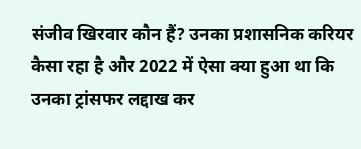संजीव खिरवार कौन हैं? उनका प्रशासनिक करियर कैसा रहा है और 2022 में ऐसा क्या हुआ था कि उनका ट्रांसफर लद्दाख कर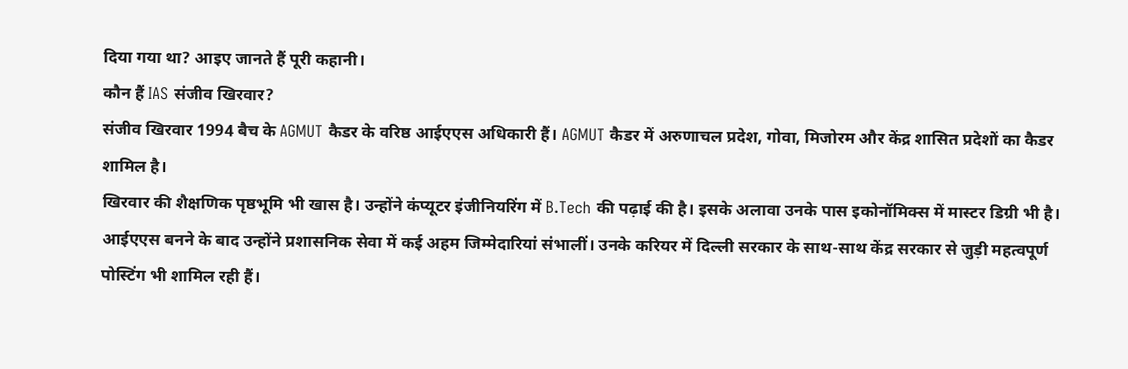दिया गया था? आइए जानते हैं पूरी कहानी।
कौन हैं IAS संजीव खिरवार?
संजीव खिरवार 1994 बैच के AGMUT कैडर के वरिष्ठ आईएएस अधिकारी हैं। AGMUT कैडर में अरुणाचल प्रदेश, गोवा, मिजोरम और केंद्र शासित प्रदेशों का कैडर शामिल है।
खिरवार की शैक्षणिक पृष्ठभूमि भी खास है। उन्होंने कंप्यूटर इंजीनियरिंग में B.Tech की पढ़ाई की है। इसके अलावा उनके पास इकोनॉमिक्स में मास्टर डिग्री भी है।
आईएएस बनने के बाद उन्होंने प्रशासनिक सेवा में कई अहम जिम्मेदारियां संभालीं। उनके करियर में दिल्ली सरकार के साथ-साथ केंद्र सरकार से जुड़ी महत्वपूर्ण पोस्टिंग भी शामिल रही हैं।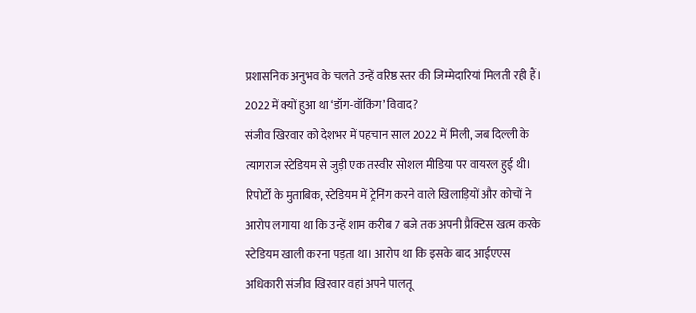प्रशासनिक अनुभव के चलते उन्हें वरिष्ठ स्तर की जिम्मेदारियां मिलती रही हैं।
2022 में क्यों हुआ था ‘डॉग-वॉकिंग’ विवाद?
संजीव खिरवार को देशभर में पहचान साल 2022 में मिली, जब दिल्ली के त्यागराज स्टेडियम से जुड़ी एक तस्वीर सोशल मीडिया पर वायरल हुई थी।
रिपोर्टों के मुताबिक, स्टेडियम में ट्रेनिंग करने वाले खिलाड़ियों और कोचों ने आरोप लगाया था कि उन्हें शाम करीब 7 बजे तक अपनी प्रैक्टिस खत्म करके स्टेडियम खाली करना पड़ता था। आरोप था कि इसके बाद आईएएस अधिकारी संजीव खिरवार वहां अपने पालतू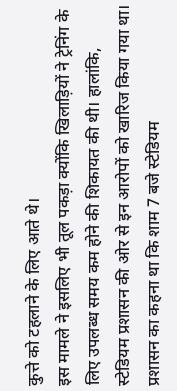कुत्ते को टहलाने के लिए आते थे।
इस मामले ने इसलिए भी तूल पकड़ा क्योंकि खिलाड़ियों ने ट्रेनिंग के लिए उपलब्ध समय कम होने की शिकायत की थी। हालांकि, स्टेडियम प्रशासन की ओर से इन आरोपों को खारिज किया गया था। प्रशासन का कहना था कि शाम 7 बजे स्टेडियम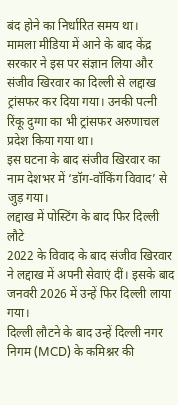बंद होने का निर्धारित समय था।
मामला मीडिया में आने के बाद केंद्र सरकार ने इस पर संज्ञान लिया और संजीव खिरवार का दिल्ली से लद्दाख ट्रांसफर कर दिया गया। उनकी पत्नी रिंकू दुग्गा का भी ट्रांसफर अरुणाचल प्रदेश किया गया था।
इस घटना के बाद संजीव खिरवार का नाम देशभर में ‘डॉग-वॉकिंग विवाद’ से जुड़ गया।
लद्दाख में पोस्टिंग के बाद फिर दिल्ली लौटे
2022 के विवाद के बाद संजीव खिरवार ने लद्दाख में अपनी सेवाएं दीं। इसके बाद जनवरी 2026 में उन्हें फिर दिल्ली लाया गया।
दिल्ली लौटने के बाद उन्हें दिल्ली नगर निगम (MCD) के कमिश्नर की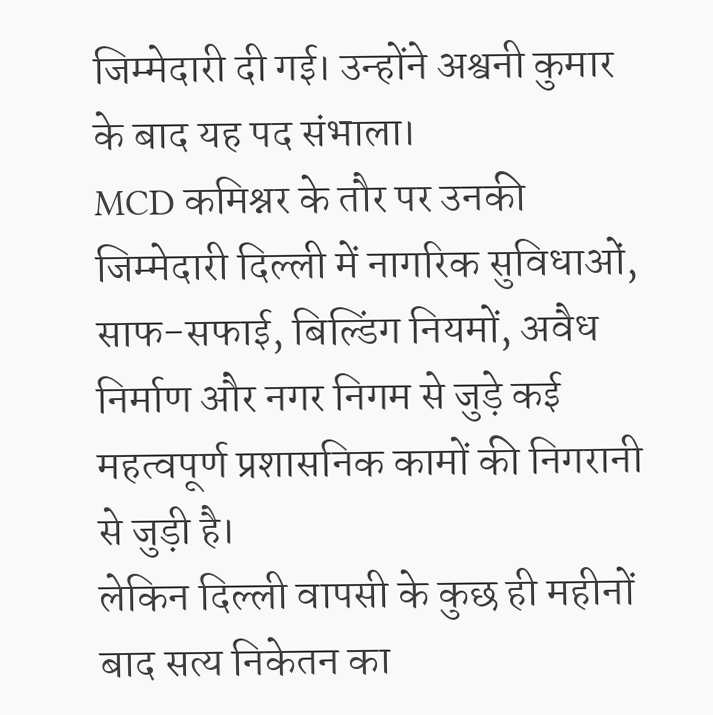जिम्मेदारी दी गई। उन्होंने अश्वनी कुमार के बाद यह पद संभाला।
MCD कमिश्नर के तौर पर उनकी जिम्मेदारी दिल्ली में नागरिक सुविधाओं, साफ-सफाई, बिल्डिंग नियमों, अवैध निर्माण और नगर निगम से जुड़े कई महत्वपूर्ण प्रशासनिक कामों की निगरानी से जुड़ी है।
लेकिन दिल्ली वापसी के कुछ ही महीनों बाद सत्य निकेतन का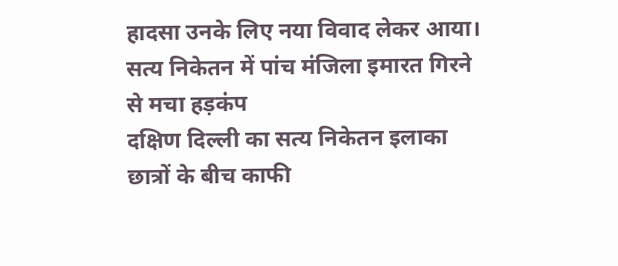हादसा उनके लिए नया विवाद लेकर आया।
सत्य निकेतन में पांच मंजिला इमारत गिरने से मचा हड़कंप
दक्षिण दिल्ली का सत्य निकेतन इलाका छात्रों के बीच काफी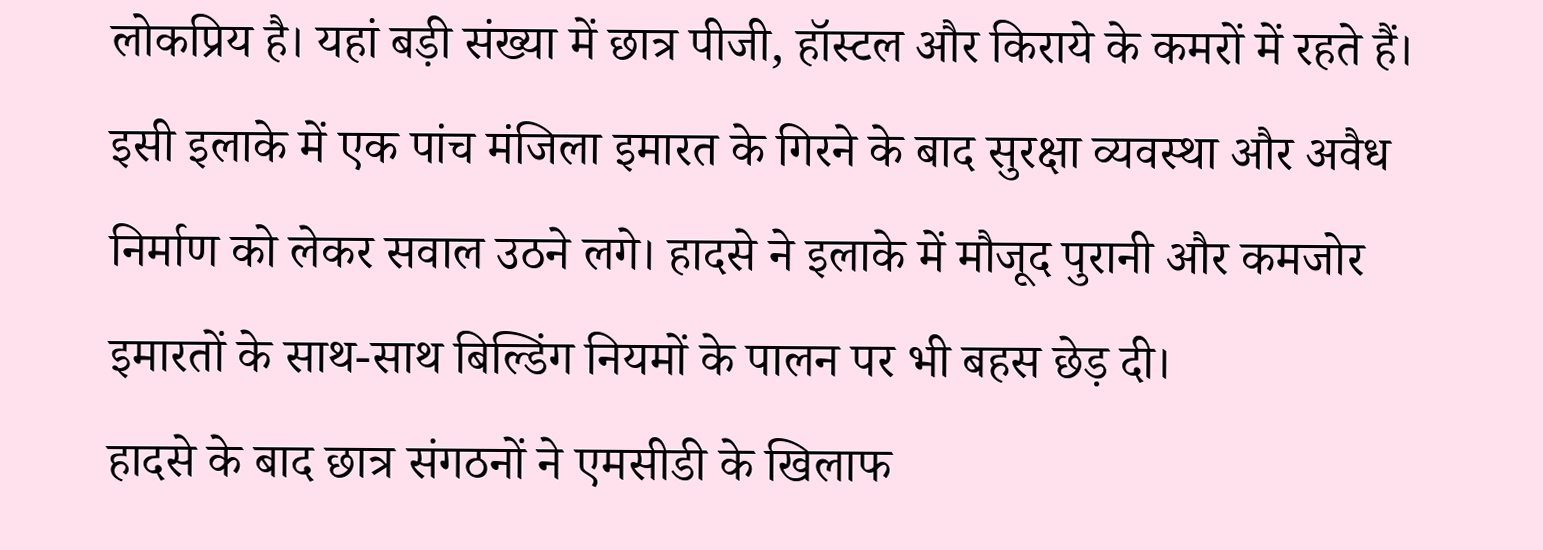लोकप्रिय है। यहां बड़ी संख्या में छात्र पीजी, हॉस्टल और किराये के कमरों में रहते हैं।
इसी इलाके में एक पांच मंजिला इमारत के गिरने के बाद सुरक्षा व्यवस्था और अवैध निर्माण को लेकर सवाल उठने लगे। हादसे ने इलाके में मौजूद पुरानी और कमजोर इमारतों के साथ-साथ बिल्डिंग नियमों के पालन पर भी बहस छेड़ दी।
हादसे के बाद छात्र संगठनों ने एमसीडी के खिलाफ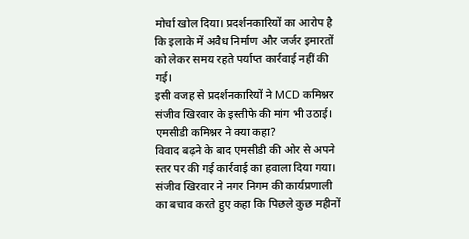मोर्चा खोल दिया। प्रदर्शनकारियों का आरोप है कि इलाके में अवैध निर्माण और जर्जर इमारतों को लेकर समय रहते पर्याप्त कार्रवाई नहीं की गई।
इसी वजह से प्रदर्शनकारियों ने MCD कमिश्नर संजीव खिरवार के इस्तीफे की मांग भी उठाई।
एमसीडी कमिश्नर ने क्या कहा?
विवाद बढ़ने के बाद एमसीडी की ओर से अपने स्तर पर की गई कार्रवाई का हवाला दिया गया। संजीव खिरवार ने नगर निगम की कार्यप्रणाली का बचाव करते हुए कहा कि पिछले कुछ महीनों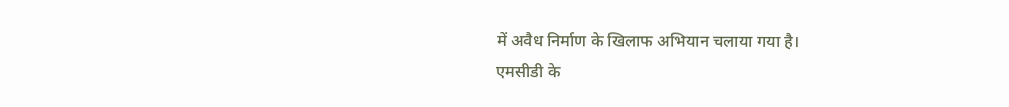में अवैध निर्माण के खिलाफ अभियान चलाया गया है।
एमसीडी के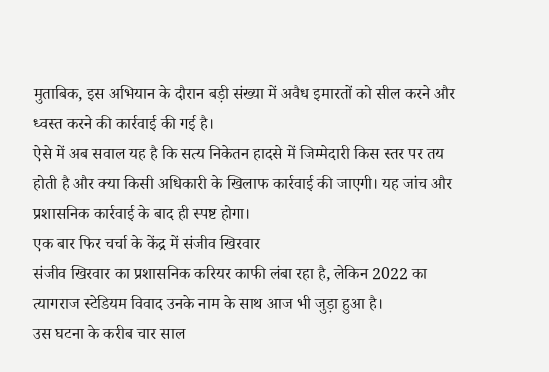मुताबिक, इस अभियान के दौरान बड़ी संख्या में अवैध इमारतों को सील करने और ध्वस्त करने की कार्रवाई की गई है।
ऐसे में अब सवाल यह है कि सत्य निकेतन हादसे में जिम्मेदारी किस स्तर पर तय होती है और क्या किसी अधिकारी के खिलाफ कार्रवाई की जाएगी। यह जांच और प्रशासनिक कार्रवाई के बाद ही स्पष्ट होगा।
एक बार फिर चर्चा के केंद्र में संजीव खिरवार
संजीव खिरवार का प्रशासनिक करियर काफी लंबा रहा है, लेकिन 2022 का त्यागराज स्टेडियम विवाद उनके नाम के साथ आज भी जुड़ा हुआ है।
उस घटना के करीब चार साल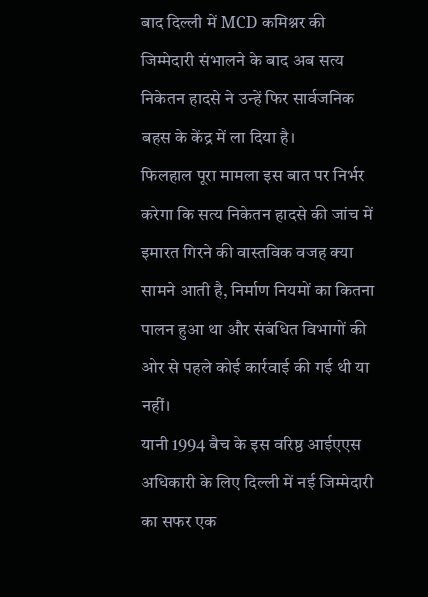बाद दिल्ली में MCD कमिश्नर की जिम्मेदारी संभालने के बाद अब सत्य निकेतन हादसे ने उन्हें फिर सार्वजनिक बहस के केंद्र में ला दिया है।
फिलहाल पूरा मामला इस बात पर निर्भर करेगा कि सत्य निकेतन हादसे की जांच में इमारत गिरने की वास्तविक वजह क्या सामने आती है, निर्माण नियमों का कितना पालन हुआ था और संबंधित विभागों की ओर से पहले कोई कार्रवाई की गई थी या नहीं।
यानी 1994 बैच के इस वरिष्ठ आईएएस अधिकारी के लिए दिल्ली में नई जिम्मेदारी का सफर एक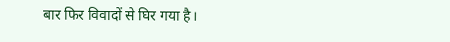बार फिर विवादों से घिर गया है।